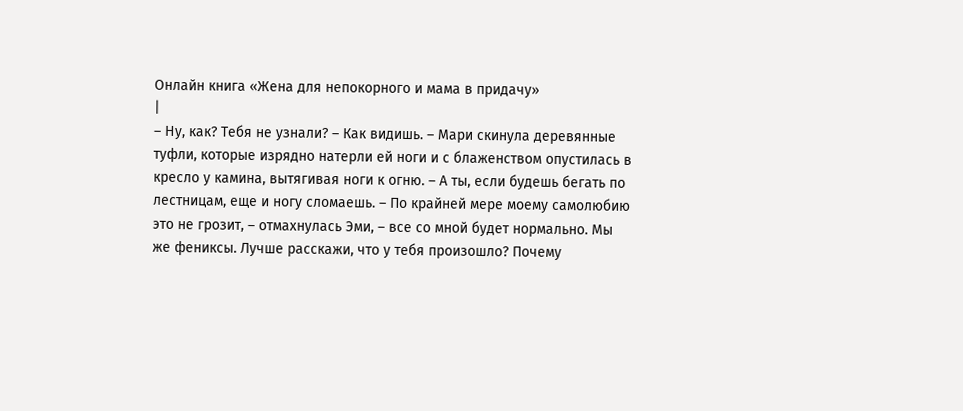Онлайн книга «Жена для непокорного и мама в придачу»
|
– Ну, как? Тебя не узнали? – Как видишь. – Мари скинула деревянные туфли, которые изрядно натерли ей ноги и с блаженством опустилась в кресло у камина, вытягивая ноги к огню. – А ты, если будешь бегать по лестницам, еще и ногу сломаешь. – По крайней мере моему самолюбию это не грозит, – отмахнулась Эми, – все со мной будет нормально. Мы же фениксы. Лучше расскажи, что у тебя произошло? Почему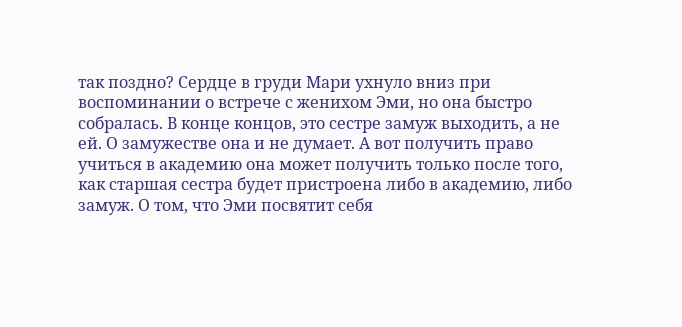так поздно? Сердце в груди Мари ухнуло вниз при воспоминании о встрече с женихом Эми, но она быстро собралась. В конце концов, это сестре замуж выходить, а не ей. О замужестве она и не думает. А вот получить право учиться в академию она может получить только после того, как старшая сестра будет пристроена либо в академию, либо замуж. О том, что Эми посвятит себя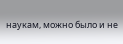наукам, можно было и не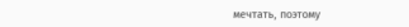мечтать, поэтому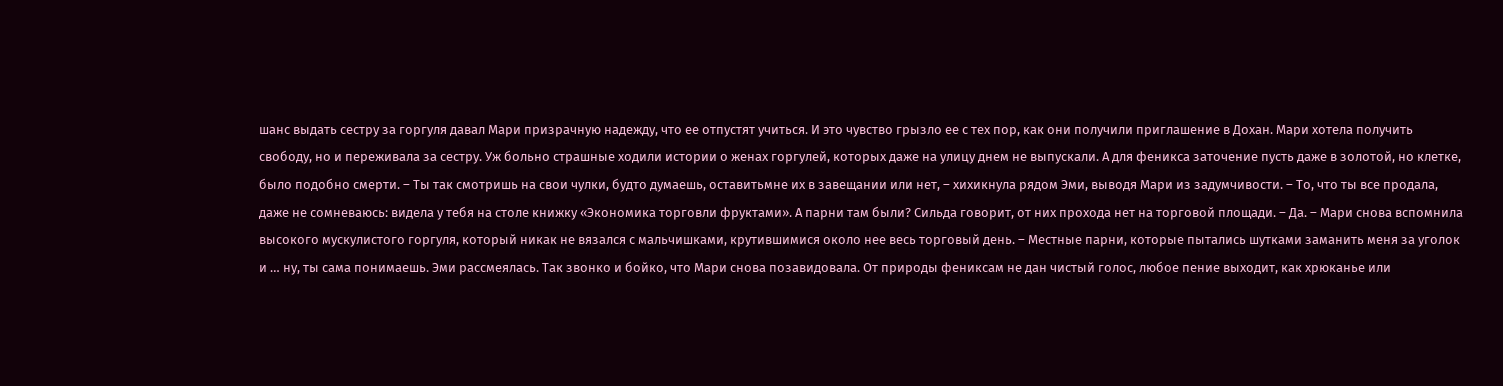шанс выдать сестру за горгуля давал Мари призрачную надежду, что ее отпустят учиться. И это чувство грызло ее с тех пор, как они получили приглашение в Дохан. Мари хотела получить свободу, но и переживала за сестру. Уж больно страшные ходили истории о женах горгулей, которых даже на улицу днем не выпускали. А для феникса заточение пусть даже в золотой, но клетке, было подобно смерти. – Ты так смотришь на свои чулки, будто думаешь, оставитьмне их в завещании или нет, – хихикнула рядом Эми, выводя Мари из задумчивости. – То, что ты все продала, даже не сомневаюсь: видела у тебя на столе книжку «Экономика торговли фруктами». А парни там были? Сильда говорит, от них прохода нет на торговой площади. – Да. – Мари снова вспомнила высокого мускулистого горгуля, который никак не вязался с мальчишками, крутившимися около нее весь торговый день. – Местные парни, которые пытались шутками заманить меня за уголок и … ну, ты сама понимаешь. Эми рассмеялась. Так звонко и бойко, что Мари снова позавидовала. От природы фениксам не дан чистый голос, любое пение выходит, как хрюканье или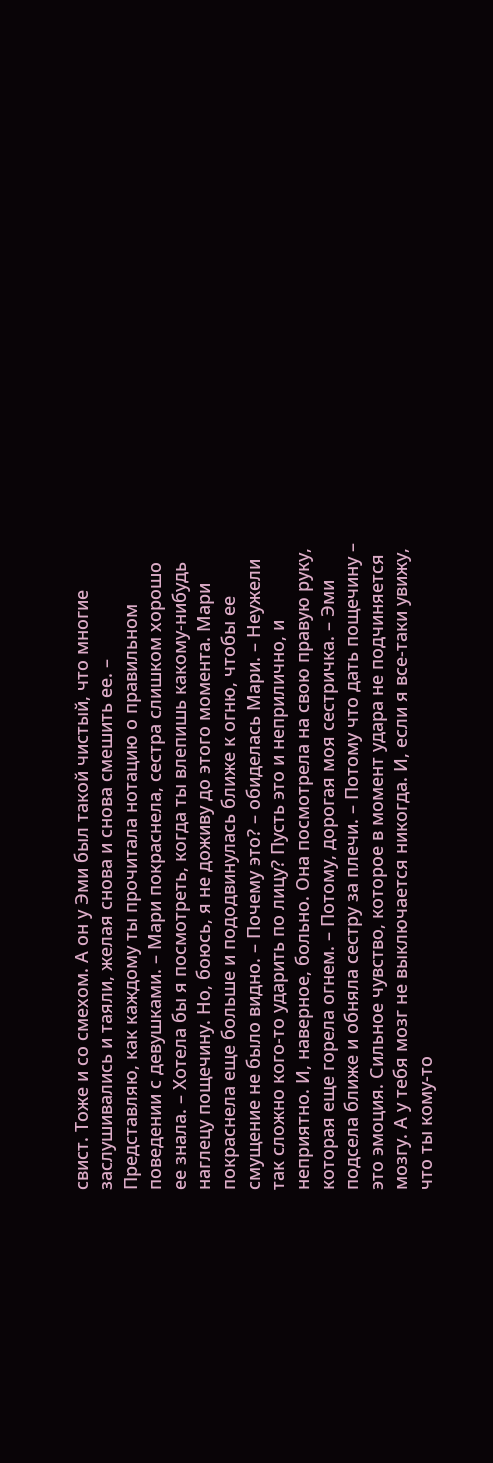свист. Тоже и со смехом. А он у Эми был такой чистый, что многие заслушивались и таяли, желая снова и снова смешить ее. – Представляю, как каждому ты прочитала нотацию о правильном поведении с девушками. – Мари покраснела, сестра слишком хорошо ее знала. – Хотела бы я посмотреть, когда ты влепишь какому-нибудь наглецу пощечину. Но, боюсь, я не доживу до этого момента. Мари покраснела еще больше и пододвинулась ближе к огню, чтобы ее смущение не было видно. – Почему это? – обиделась Мари. – Неужели так сложно кого-то ударить по лицу? Пусть это и неприлично, и неприятно. И, наверное, больно. Она посмотрела на свою правую руку, которая еще горела огнем. – Потому, дорогая моя сестричка. – Эми подсела ближе и обняла сестру за плечи. – Потому что дать пощечину – это эмоция. Сильное чувство, которое в момент удара не подчиняется мозгу. А у тебя мозг не выключается никогда. И, если я все-таки увижу, что ты кому-то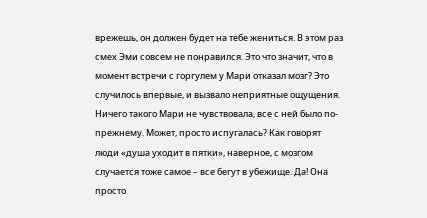врежешь, он должен будет на тебе жениться. В этом раз смех Эми совсем не понравился. Это что значит, что в момент встречи с горгулем у Мари отказал мозг? Это случилось впервые, и вызвало неприятные ощущения. Ничего такого Мари не чувствовала, все с ней было по-прежнему. Может, просто испугалась? Как говорят люди «душа уходит в пятки», наверное, с мозгом случается тоже самое – все бегут в убежище. Да! Она просто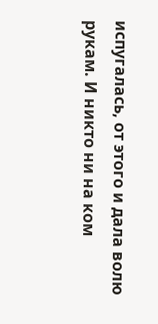испугалась, от этого и дала волю рукам. И никто ни на ком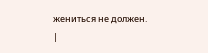жениться не должен. |